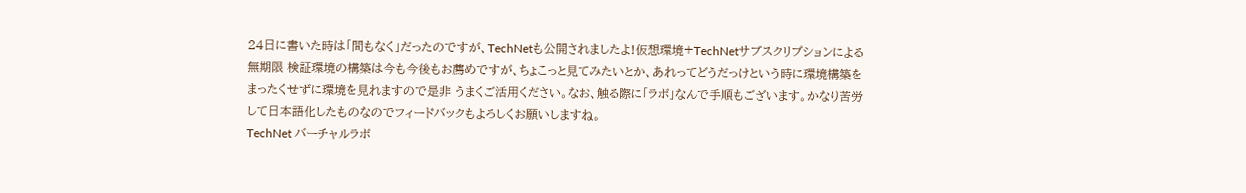24日に書いた時は「間もなく」だったのですが、TechNetも公開されましたよ!仮想環境+TechNetサブスクリプションによる無期限 検証環境の構築は今も今後もお薦めですが、ちょこっと見てみたいとか、あれってどうだっけという時に環境構築をまったくせずに環境を見れますので是非 うまくご活用ください。なお、触る際に「ラボ」なんで手順もございます。かなり苦労して日本語化したものなのでフィードバックもよろしくお願いしますね。
TechNet バーチャルラボ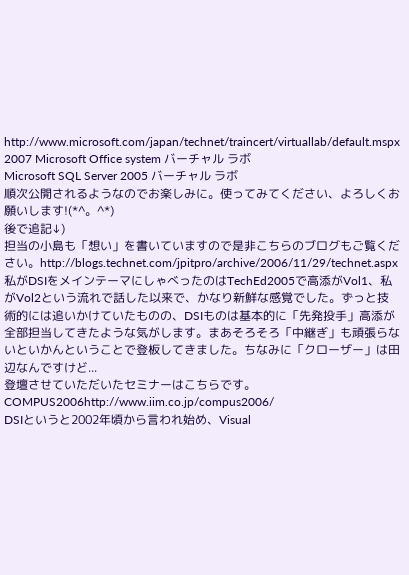http://www.microsoft.com/japan/technet/traincert/virtuallab/default.mspx
2007 Microsoft Office system バーチャル ラボ
Microsoft SQL Server 2005 バーチャル ラボ
順次公開されるようなのでお楽しみに。使ってみてください、よろしくお願いします!(*^。^*)
後で追記↓)
担当の小島も「想い」を書いていますので是非こちらのブログもご覧ください。http://blogs.technet.com/jpitpro/archive/2006/11/29/technet.aspx
私がDSIをメインテーマにしゃべったのはTechEd2005で高添がVol1、私がVol2という流れで話した以来で、かなり新鮮な感覚でした。ずっと技術的には追いかけていたものの、DSIものは基本的に「先発投手」高添が全部担当してきたような気がします。まあそろそろ「中継ぎ」も頑張らないといかんということで登板してきました。ちなみに「クローザー」は田辺なんですけど...
登壇させていただいたセミナーはこちらです。COMPUS2006http://www.iim.co.jp/compus2006/
DSIというと2002年頃から言われ始め、Visual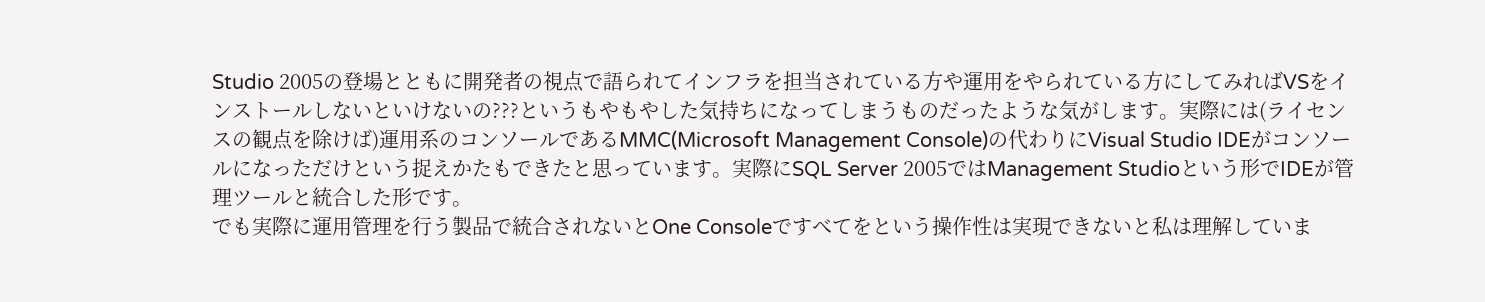Studio 2005の登場とともに開発者の視点で語られてインフラを担当されている方や運用をやられている方にしてみればVSをインストールしないといけないの???というもやもやした気持ちになってしまうものだったような気がします。実際には(ライセンスの観点を除けば)運用系のコンソールであるMMC(Microsoft Management Console)の代わりにVisual Studio IDEがコンソールになっただけという捉えかたもできたと思っています。実際にSQL Server 2005ではManagement Studioという形でIDEが管理ツールと統合した形です。
でも実際に運用管理を行う製品で統合されないとOne Consoleですべてをという操作性は実現できないと私は理解していま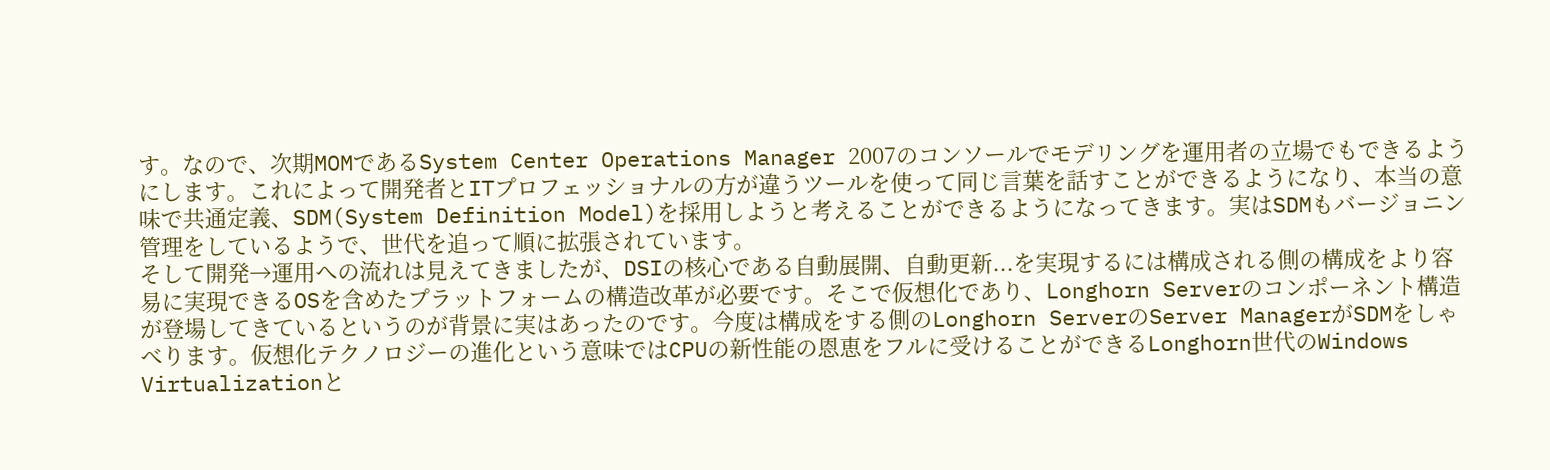す。なので、次期MOMであるSystem Center Operations Manager 2007のコンソールでモデリングを運用者の立場でもできるようにします。これによって開発者とITプロフェッショナルの方が違うツールを使って同じ言葉を話すことができるようになり、本当の意味で共通定義、SDM(System Definition Model)を採用しようと考えることができるようになってきます。実はSDMもバージョニン管理をしているようで、世代を追って順に拡張されています。
そして開発→運用への流れは見えてきましたが、DSIの核心である自動展開、自動更新...を実現するには構成される側の構成をより容易に実現できるOSを含めたプラットフォームの構造改革が必要です。そこで仮想化であり、Longhorn Serverのコンポーネント構造が登場してきているというのが背景に実はあったのです。今度は構成をする側のLonghorn ServerのServer ManagerがSDMをしゃべります。仮想化テクノロジーの進化という意味ではCPUの新性能の恩恵をフルに受けることができるLonghorn世代のWindows Virtualizationと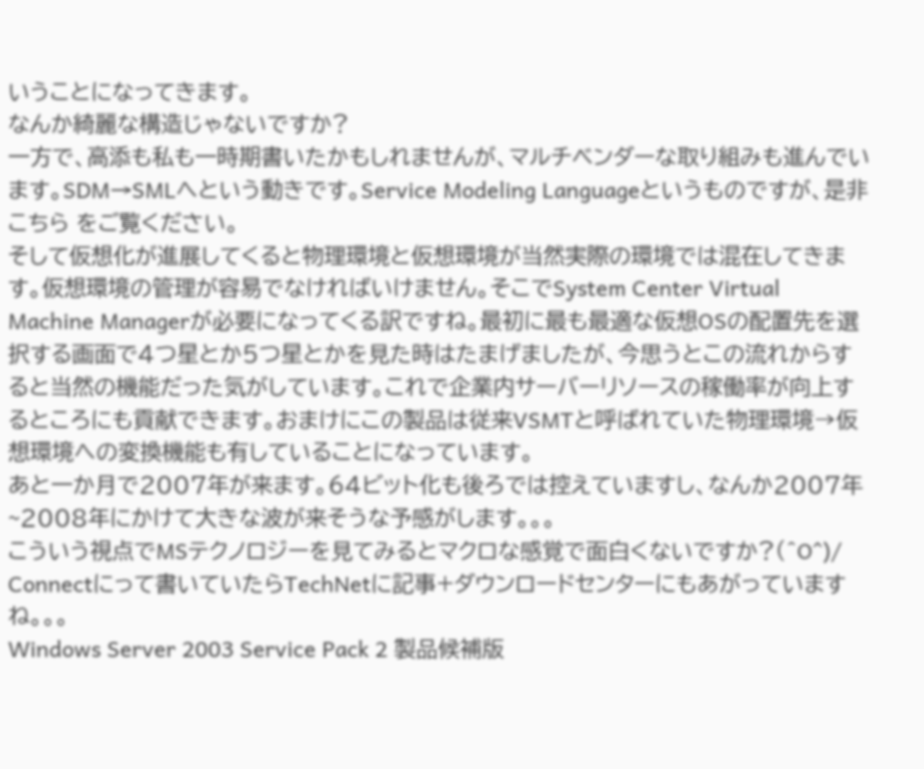いうことになってきます。
なんか綺麗な構造じゃないですか?
一方で、高添も私も一時期書いたかもしれませんが、マルチベンダーな取り組みも進んでいます。SDM→SMLへという動きです。Service Modeling Languageというものですが、是非 こちら をご覧ください。
そして仮想化が進展してくると物理環境と仮想環境が当然実際の環境では混在してきます。仮想環境の管理が容易でなければいけません。そこでSystem Center Virtual Machine Managerが必要になってくる訳ですね。最初に最も最適な仮想OSの配置先を選択する画面で4つ星とか5つ星とかを見た時はたまげましたが、今思うとこの流れからすると当然の機能だった気がしています。これで企業内サーバーリソースの稼働率が向上するところにも貢献できます。おまけにこの製品は従来VSMTと呼ばれていた物理環境→仮想環境への変換機能も有していることになっています。
あと一か月で2007年が来ます。64ビット化も後ろでは控えていますし、なんか2007年~2008年にかけて大きな波が来そうな予感がします。。。
こういう視点でMSテクノロジーを見てみるとマクロな感覚で面白くないですか?(^O^)/
Connectにって書いていたらTechNetに記事+ダウンロードセンターにもあがっていますね。。。
Windows Server 2003 Service Pack 2 製品候補版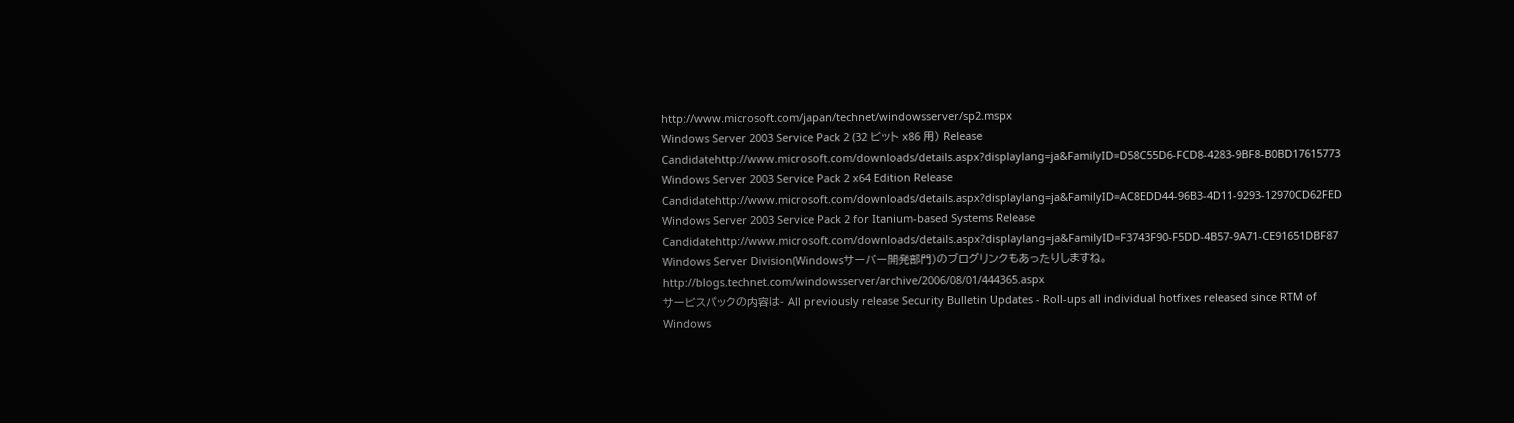http://www.microsoft.com/japan/technet/windowsserver/sp2.mspx
Windows Server 2003 Service Pack 2 (32 ビット x86 用) Release Candidatehttp://www.microsoft.com/downloads/details.aspx?displaylang=ja&FamilyID=D58C55D6-FCD8-4283-9BF8-B0BD17615773
Windows Server 2003 Service Pack 2 x64 Edition Release Candidatehttp://www.microsoft.com/downloads/details.aspx?displaylang=ja&FamilyID=AC8EDD44-96B3-4D11-9293-12970CD62FED
Windows Server 2003 Service Pack 2 for Itanium-based Systems Release Candidatehttp://www.microsoft.com/downloads/details.aspx?displaylang=ja&FamilyID=F3743F90-F5DD-4B57-9A71-CE91651DBF87
Windows Server Division(Windowsサーバー開発部門)のブログリンクもあったりしますね。http://blogs.technet.com/windowsserver/archive/2006/08/01/444365.aspx
サービスパックの内容は- All previously release Security Bulletin Updates - Roll-ups all individual hotfixes released since RTM of Windows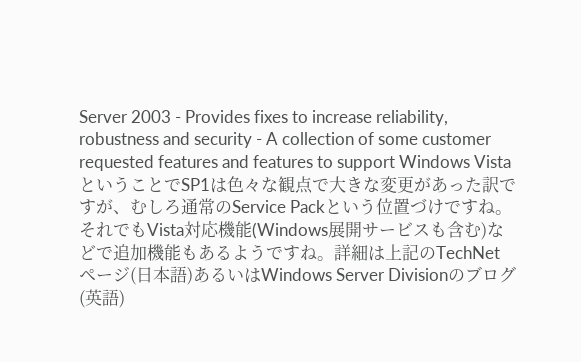Server 2003 - Provides fixes to increase reliability, robustness and security - A collection of some customer requested features and features to support Windows VistaということでSP1は色々な観点で大きな変更があった訳ですが、むしろ通常のService Packという位置づけですね。
それでもVista対応機能(Windows展開サービスも含む)などで追加機能もあるようですね。詳細は上記のTechNetページ(日本語)あるいはWindows Server Divisionのブログ(英語)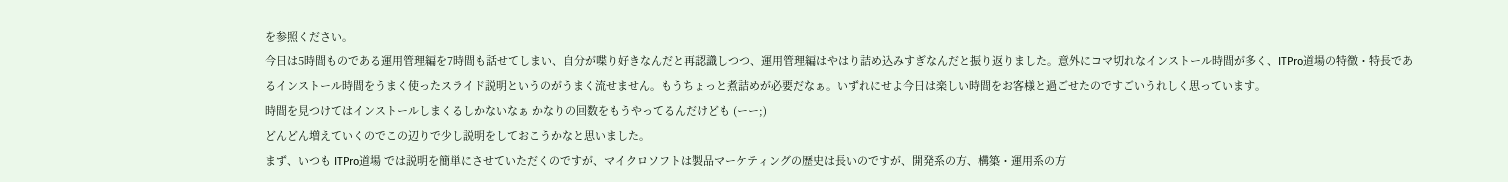を参照ください。
今日は5時間ものである運用管理編を7時間も話せてしまい、自分が喋り好きなんだと再認識しつつ、運用管理編はやはり詰め込みすぎなんだと振り返りました。意外にコマ切れなインストール時間が多く、ITPro道場の特徴・特長であるインストール時間をうまく使ったスライド説明というのがうまく流せません。もうちょっと煮詰めが必要だなぁ。いずれにせよ今日は楽しい時間をお客様と過ごせたのですごいうれしく思っています。
時間を見つけてはインストールしまくるしかないなぁ かなりの回数をもうやってるんだけども (ーー;)
どんどん増えていくのでこの辺りで少し説明をしておこうかなと思いました。
まず、いつも ITPro道場 では説明を簡単にさせていただくのですが、マイクロソフトは製品マーケティングの歴史は長いのですが、開発系の方、構築・運用系の方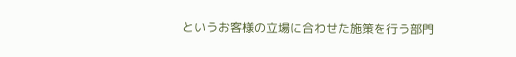というお客様の立場に合わせた施策を行う部門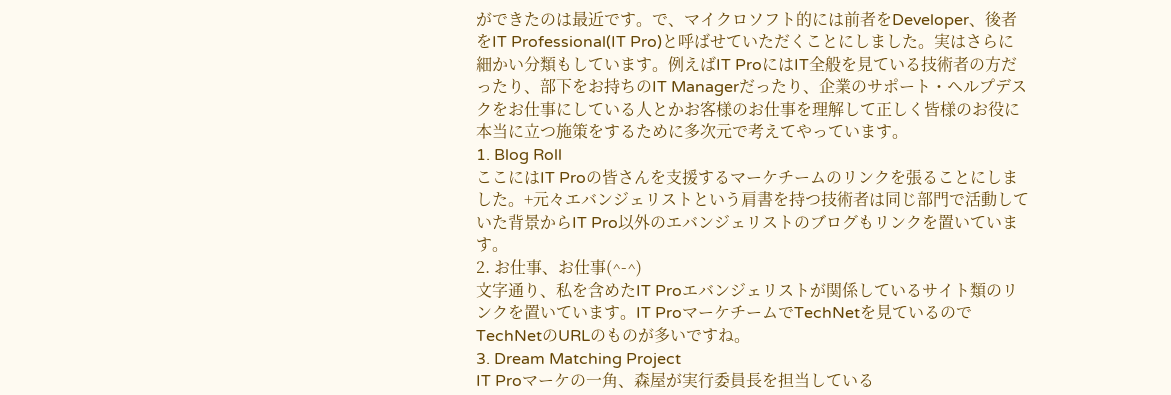ができたのは最近です。で、マイクロソフト的には前者をDeveloper、後者をIT Professional(IT Pro)と呼ばせていただくことにしました。実はさらに細かい分類もしています。例えばIT ProにはIT全般を見ている技術者の方だったり、部下をお持ちのIT Managerだったり、企業のサポート・ヘルプデスクをお仕事にしている人とかお客様のお仕事を理解して正しく皆様のお役に本当に立つ施策をするために多次元で考えてやっています。
1. Blog Roll
ここにはIT Proの皆さんを支援するマーケチームのリンクを張ることにしました。+元々エバンジェリストという肩書を持つ技術者は同じ部門で活動していた背景からIT Pro以外のエバンジェリストのブログもリンクを置いています。
2. お仕事、お仕事(^-^)
文字通り、私を含めたIT Proエバンジェリストが関係しているサイト類のリンクを置いています。IT ProマーケチームでTechNetを見ているのでTechNetのURLのものが多いですね。
3. Dream Matching Project
IT Proマーケの一角、森屋が実行委員長を担当している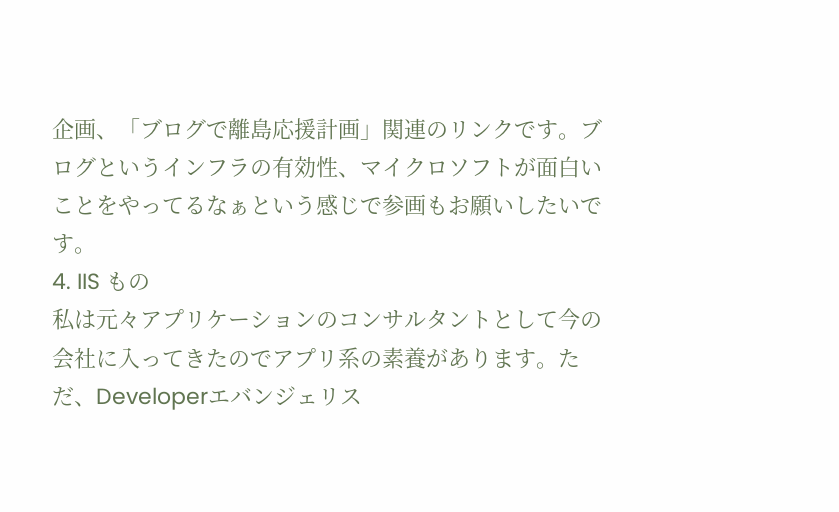企画、「ブログで離島応援計画」関連のリンクです。ブログというインフラの有効性、マイクロソフトが面白いことをやってるなぁという感じで参画もお願いしたいです。
4. IIS もの
私は元々アプリケーションのコンサルタントとして今の会社に入ってきたのでアプリ系の素養があります。ただ、Developerエバンジェリス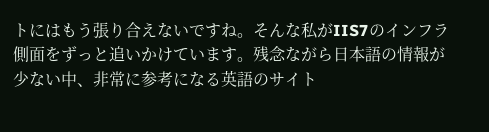トにはもう張り合えないですね。そんな私がIIS7のインフラ側面をずっと追いかけています。残念ながら日本語の情報が少ない中、非常に参考になる英語のサイト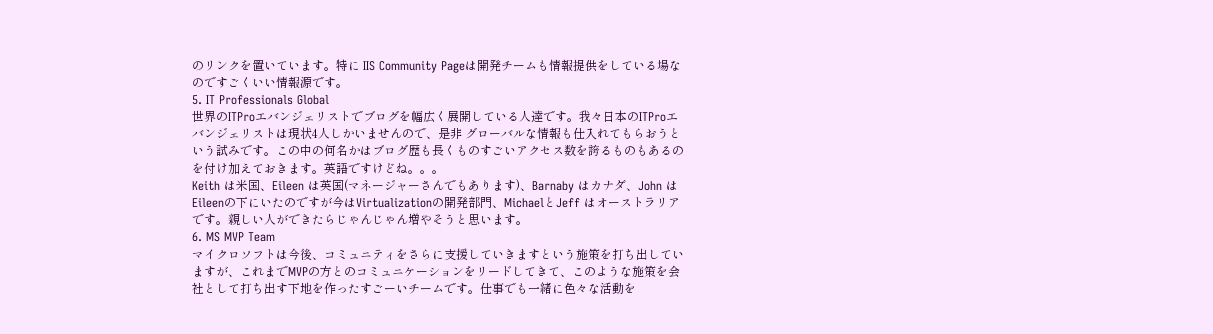のリンクを置いています。特に IIS Community Pageは開発チームも情報提供をしている場なのですごくいい情報源です。
5. IT Professionals Global
世界のITProエバンジェリストでブログを幅広く展開している人達です。我々日本のITProエバンジェリストは現状4人しかいませんので、是非 グローバルな情報も仕入れてもらおうという試みです。この中の何名かはブログ歴も長くものすごいアクセス数を誇るものもあるのを付け加えておきます。英語ですけどね。。。
Keith は米国、Eileen は英国(マネージャーさんでもあります)、Barnaby はカナダ、John は Eileenの下にいたのですが今はVirtualizationの開発部門、MichaelとJeff はオーストラリアです。親しい人ができたらじゃんじゃん増やそうと思います。
6. MS MVP Team
マイクロソフトは今後、コミュニティをさらに支援していきますという施策を打ち出していますが、これまでMVPの方とのコミュニケーションをリードしてきて、このような施策を会社として打ち出す下地を作ったすごーいチームです。仕事でも一緒に色々な活動を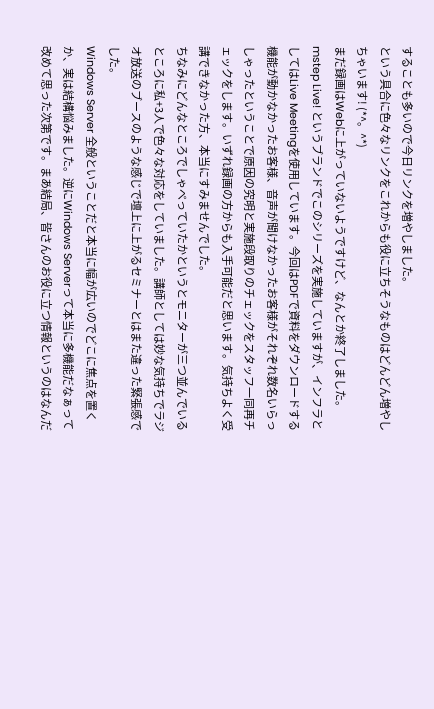することも多いので今日リンクを増やしました。
という具合に色々なリンクをこれからも役に立ちそうなものはどんどん増やしちゃいます! (*^。^*)
まだ録画はWebに上がっていないようですけど、なんとか終了しました。
mstep Live! というブランドでこのシリーズを実施していますが、インフラとしてはLive Meetingを使用しています。今回はPDFで資料をダウンロードする機能が動かなかったお客様、音声が聞けなかったお客様がそれぞれ数名いらっしゃったということで原因の究明と実施段取りのチェックをスタッフ一同再チェックをします。いずれ録画の方からも入手可能だと思います。気持ちよく受講できなかった方、本当にすみませんでした。
ちなみにどんなところでしゃべっていたかというとモニターが三つ並んでいるところに私+3人で色々な対応をしていました。講師としては妙な気持ちでラジオ放送のブースのような感じで壇上に上がるセミナーとはまた違った緊張感でした。
Windows Server 全般ということだと本当に幅が広いのでどこに焦点を置くか、実は結構悩みました。逆にWindows Serverって本当に多機能だなぁって改めて思った次第です。まあ結局、皆さんのお役に立つ情報というのはなんだ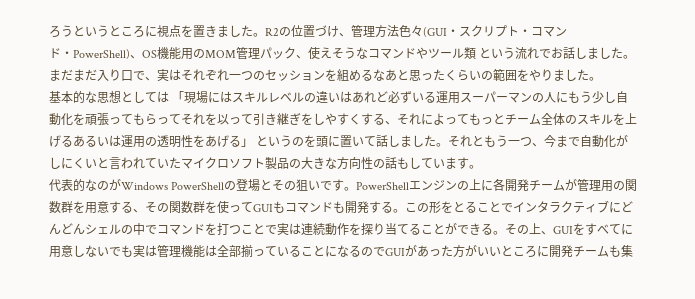ろうというところに視点を置きました。R2の位置づけ、管理方法色々(GUI・スクリプト・コマンド・PowerShell)、OS機能用のMOM管理パック、使えそうなコマンドやツール類 という流れでお話しました。まだまだ入り口で、実はそれぞれ一つのセッションを組めるなあと思ったくらいの範囲をやりました。
基本的な思想としては 「現場にはスキルレベルの違いはあれど必ずいる運用スーパーマンの人にもう少し自動化を頑張ってもらってそれを以って引き継ぎをしやすくする、それによってもっとチーム全体のスキルを上げるあるいは運用の透明性をあげる」 というのを頭に置いて話しました。それともう一つ、今まで自動化がしにくいと言われていたマイクロソフト製品の大きな方向性の話もしています。
代表的なのがWindows PowerShellの登場とその狙いです。PowerShellエンジンの上に各開発チームが管理用の関数群を用意する、その関数群を使ってGUIもコマンドも開発する。この形をとることでインタラクティブにどんどんシェルの中でコマンドを打つことで実は連続動作を探り当てることができる。その上、GUIをすべてに用意しないでも実は管理機能は全部揃っていることになるのでGUIがあった方がいいところに開発チームも集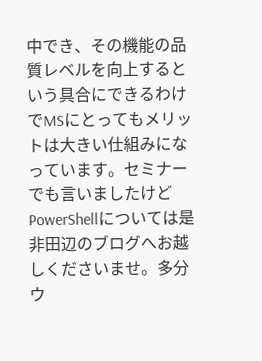中でき、その機能の品質レベルを向上するという具合にできるわけでMSにとってもメリットは大きい仕組みになっています。セミナーでも言いましたけどPowerShellについては是非田辺のブログへお越しくださいませ。多分 ウ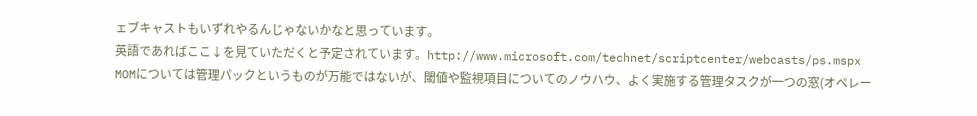ェブキャストもいずれやるんじゃないかなと思っています。
英語であればここ↓を見ていただくと予定されています。http://www.microsoft.com/technet/scriptcenter/webcasts/ps.mspx
MOMについては管理パックというものが万能ではないが、閾値や監視項目についてのノウハウ、よく実施する管理タスクが一つの窓(オペレー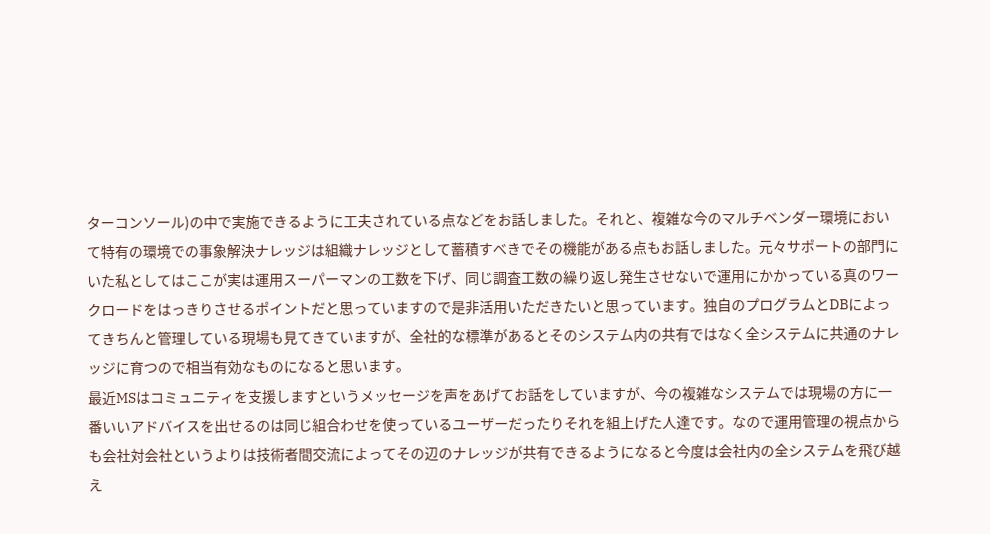ターコンソール)の中で実施できるように工夫されている点などをお話しました。それと、複雑な今のマルチベンダー環境において特有の環境での事象解決ナレッジは組織ナレッジとして蓄積すべきでその機能がある点もお話しました。元々サポートの部門にいた私としてはここが実は運用スーパーマンの工数を下げ、同じ調査工数の繰り返し発生させないで運用にかかっている真のワークロードをはっきりさせるポイントだと思っていますので是非活用いただきたいと思っています。独自のプログラムとDBによってきちんと管理している現場も見てきていますが、全社的な標準があるとそのシステム内の共有ではなく全システムに共通のナレッジに育つので相当有効なものになると思います。
最近MSはコミュニティを支援しますというメッセージを声をあげてお話をしていますが、今の複雑なシステムでは現場の方に一番いいアドバイスを出せるのは同じ組合わせを使っているユーザーだったりそれを組上げた人達です。なので運用管理の視点からも会社対会社というよりは技術者間交流によってその辺のナレッジが共有できるようになると今度は会社内の全システムを飛び越え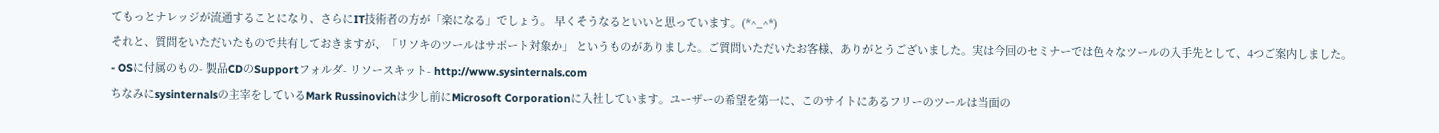てもっとナレッジが流通することになり、さらにIT技術者の方が「楽になる」でしょう。 早くそうなるといいと思っています。(*^_^*)
それと、質問をいただいたもので共有しておきますが、「リソキのツールはサポート対象か」 というものがありました。ご質問いただいたお客様、ありがとうございました。実は今回のセミナーでは色々なツールの入手先として、4つご案内しました。
- OSに付属のもの- 製品CDのSupportフォルダ- リソースキット- http://www.sysinternals.com
ちなみにsysinternalsの主宰をしているMark Russinovichは少し前にMicrosoft Corporationに入社しています。ユーザーの希望を第一に、このサイトにあるフリーのツールは当面の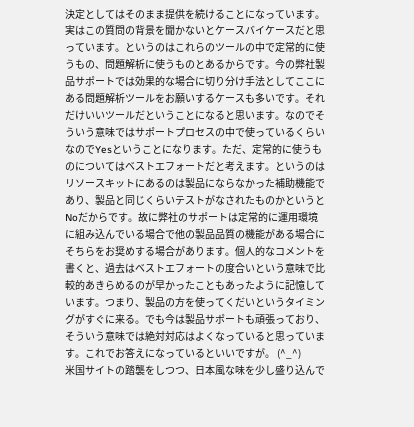決定としてはそのまま提供を続けることになっています。
実はこの質問の背景を聞かないとケースバイケースだと思っています。というのはこれらのツールの中で定常的に使うもの、問題解析に使うものとあるからです。今の弊社製品サポートでは効果的な場合に切り分け手法としてここにある問題解析ツールをお願いするケースも多いです。それだけいいツールだということになると思います。なのでそういう意味ではサポートプロセスの中で使っているくらいなのでYesということになります。ただ、定常的に使うものについてはベストエフォートだと考えます。というのはリソースキットにあるのは製品にならなかった補助機能であり、製品と同じくらいテストがなされたものかというとNoだからです。故に弊社のサポートは定常的に運用環境に組み込んでいる場合で他の製品品質の機能がある場合にそちらをお奨めする場合があります。個人的なコメントを書くと、過去はベストエフォートの度合いという意味で比較的あきらめるのが早かったこともあったように記憶しています。つまり、製品の方を使ってくだいというタイミングがすぐに来る。でも今は製品サポートも頑張っており、そういう意味では絶対対応はよくなっていると思っています。これでお答えになっているといいですが。 (^_^)
米国サイトの踏襲をしつつ、日本風な味を少し盛り込んで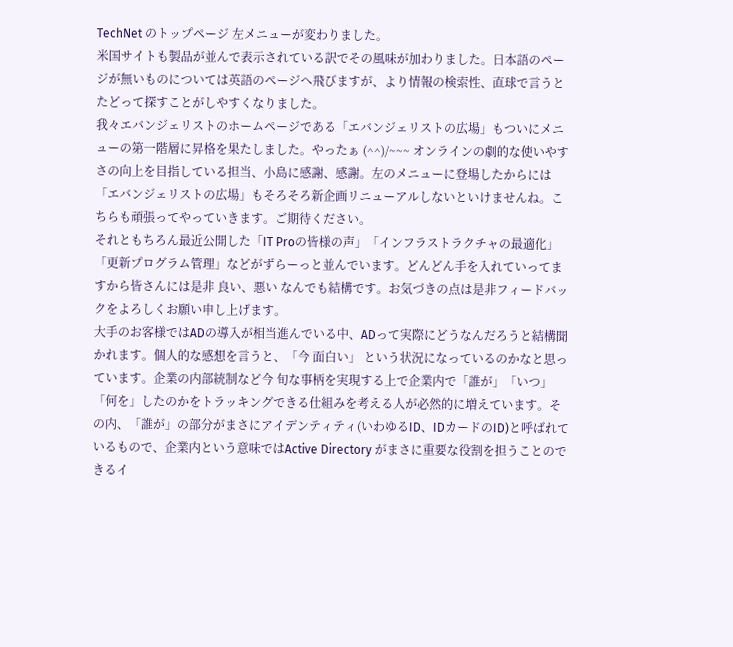TechNet のトップページ 左メニューが変わりました。
米国サイトも製品が並んで表示されている訳でその風味が加わりました。日本語のページが無いものについては英語のページへ飛びますが、より情報の検索性、直球で言うとたどって探すことがしやすくなりました。
我々エバンジェリストのホームページである「エバンジェリストの広場」もついにメニューの第一階層に昇格を果たしました。やったぁ (^^)/~~~ オンラインの劇的な使いやすさの向上を目指している担当、小島に感謝、感謝。左のメニューに登場したからには「エバンジェリストの広場」もそろそろ新企画リニューアルしないといけませんね。こちらも頑張ってやっていきます。ご期待ください。
それともちろん最近公開した「IT Proの皆様の声」「インフラストラクチャの最適化」「更新プログラム管理」などがずらーっと並んでいます。どんどん手を入れていってますから皆さんには是非 良い、悪い なんでも結構です。お気づきの点は是非フィードバックをよろしくお願い申し上げます。
大手のお客様ではADの導入が相当進んでいる中、ADって実際にどうなんだろうと結構聞かれます。個人的な感想を言うと、「今 面白い」 という状況になっているのかなと思っています。企業の内部統制など今 旬な事柄を実現する上で企業内で「誰が」「いつ」「何を」したのかをトラッキングできる仕組みを考える人が必然的に増えています。その内、「誰が」の部分がまさにアイデンティティ(いわゆるID、IDカードのID)と呼ばれているもので、企業内という意味ではActive Directory がまさに重要な役割を担うことのできるイ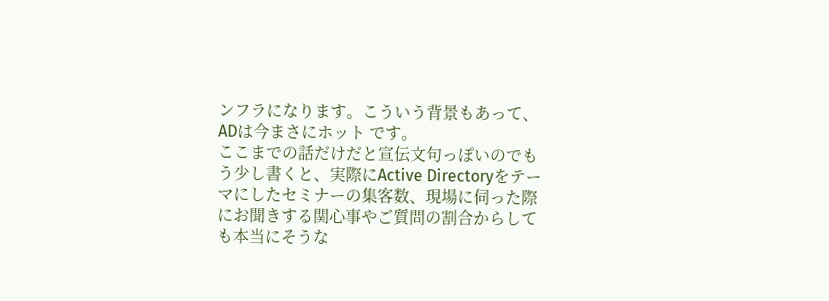ンフラになります。こういう背景もあって、ADは今まさにホット です。
ここまでの話だけだと宣伝文句っぽいのでもう少し書くと、実際にActive Directoryをテーマにしたセミナーの集客数、現場に伺った際にお聞きする関心事やご質問の割合からしても本当にそうな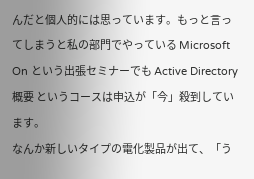んだと個人的には思っています。もっと言ってしまうと私の部門でやっている Microsoft On という出張セミナーでも Active Directory 概要 というコースは申込が「今」殺到しています。
なんか新しいタイプの電化製品が出て、「う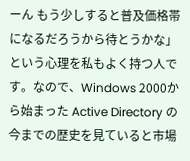ーん もう少しすると普及価格帯になるだろうから待とうかな」という心理を私もよく持つ人です。なので、Windows 2000から始まった Active Directory の今までの歴史を見ていると市場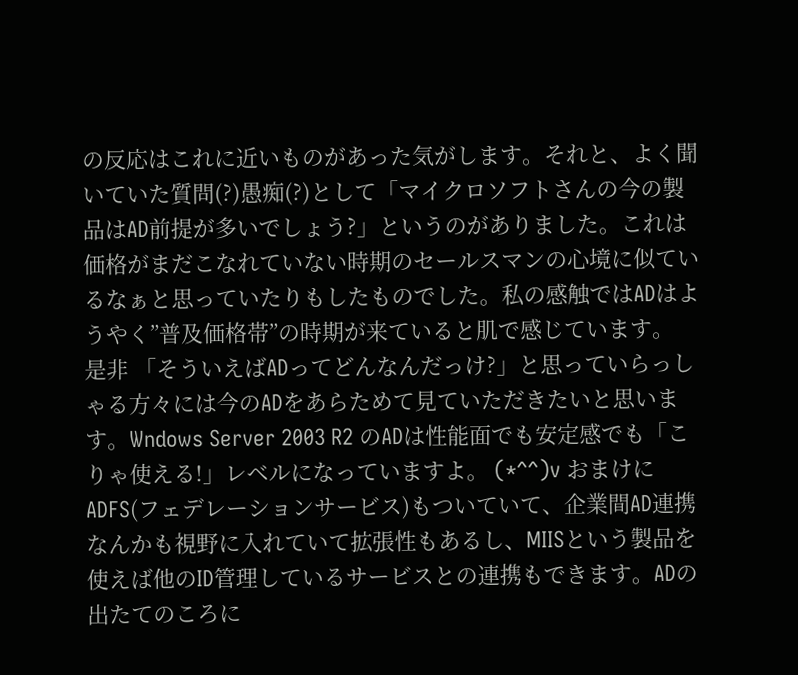の反応はこれに近いものがあった気がします。それと、よく聞いていた質問(?)愚痴(?)として「マイクロソフトさんの今の製品はAD前提が多いでしょう?」というのがありました。これは価格がまだこなれていない時期のセールスマンの心境に似ているなぁと思っていたりもしたものでした。私の感触ではADはようやく”普及価格帯”の時期が来ていると肌で感じています。
是非 「そういえばADってどんなんだっけ?」と思っていらっしゃる方々には今のADをあらためて見ていただきたいと思います。Wndows Server 2003 R2 のADは性能面でも安定感でも「こりゃ使える!」レベルになっていますよ。 (*^^)v おまけにADFS(フェデレーションサービス)もついていて、企業間AD連携なんかも視野に入れていて拡張性もあるし、MIISという製品を使えば他のID管理しているサービスとの連携もできます。ADの出たてのころに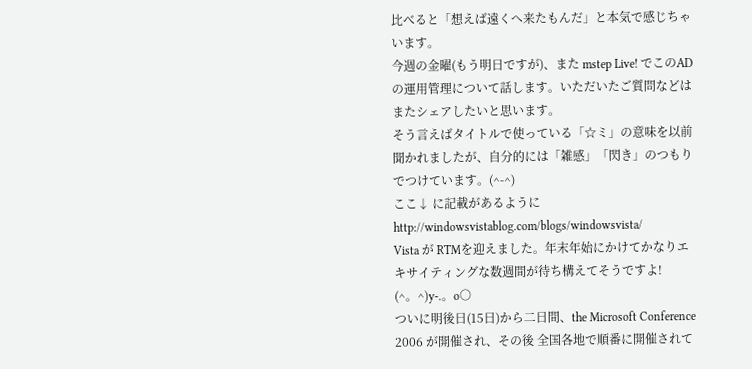比べると「想えば遠くへ来たもんだ」と本気で感じちゃいます。
今週の金曜(もう明日ですが)、また mstep Live! でこのADの運用管理について話します。いただいたご質問などはまたシェアしたいと思います。
そう言えばタイトルで使っている「☆ミ」の意味を以前聞かれましたが、自分的には「雑感」「閃き」のつもりでつけています。(^-^)
ここ↓ に記載があるようにhttp://windowsvistablog.com/blogs/windowsvista/
Vista が RTMを迎えました。年末年始にかけてかなりエキサイティングな数週間が待ち構えてそうですよ!
(^。^)y-.。o○
ついに明後日(15日)から二日間、the Microsoft Conference 2006 が開催され、その後 全国各地で順番に開催されて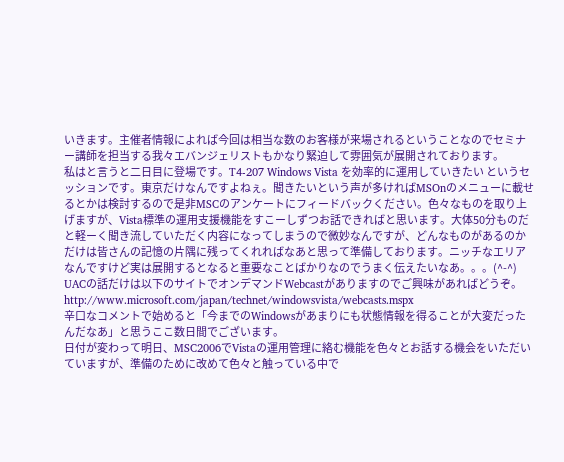いきます。主催者情報によれば今回は相当な数のお客様が来場されるということなのでセミナー講師を担当する我々エバンジェリストもかなり緊迫して雰囲気が展開されております。
私はと言うと二日目に登場です。T4-207 Windows Vista を効率的に運用していきたい というセッションです。東京だけなんですよねぇ。聞きたいという声が多ければMSOnのメニューに載せるとかは検討するので是非MSCのアンケートにフィードバックください。色々なものを取り上げますが、Vista標準の運用支援機能をすこーしずつお話できればと思います。大体50分ものだと軽ーく聞き流していただく内容になってしまうので微妙なんですが、どんなものがあるのかだけは皆さんの記憶の片隅に残ってくれればなあと思って準備しております。ニッチなエリアなんですけど実は展開するとなると重要なことばかりなのでうまく伝えたいなあ。。。(^-^)
UACの話だけは以下のサイトでオンデマンドWebcastがありますのでご興味があればどうぞ。http://www.microsoft.com/japan/technet/windowsvista/webcasts.mspx
辛口なコメントで始めると「今までのWindowsがあまりにも状態情報を得ることが大変だったんだなあ」と思うここ数日間でございます。
日付が変わって明日、MSC2006でVistaの運用管理に絡む機能を色々とお話する機会をいただいていますが、準備のために改めて色々と触っている中で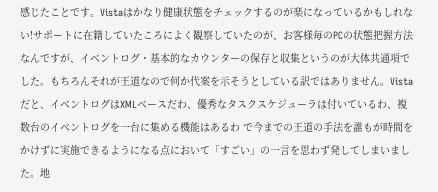感じたことです。Vistaはかなり健康状態をチェックするのが楽になっているかもしれない!サポートに在籍していたころによく観察していたのが、お客様毎のPCの状態把握方法なんですが、イベントログ・基本的なカウンターの保存と収集というのが大体共通項でした。もちろんそれが王道なので何か代案を示そうとしている訳ではありません。Vistaだと、イベントログはXMLベースだわ、優秀なタスクスケジューラは付いているわ、複数台のイベントログを一台に集める機能はあるわ で今までの王道の手法を誰もが時間をかけずに実施できるようになる点において「すごい」の一言を思わず発してしまいました。地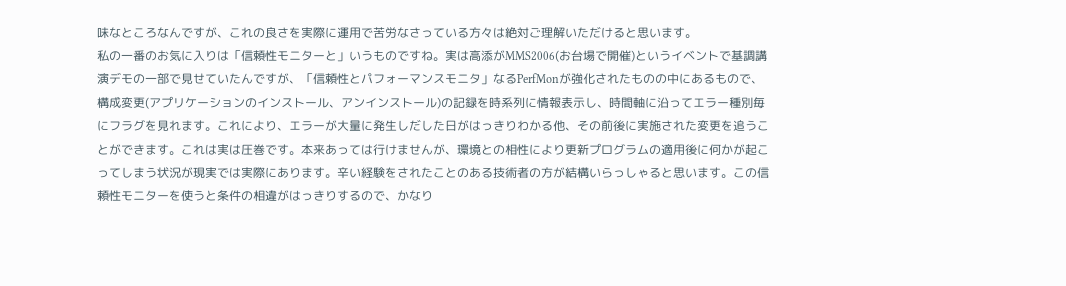味なところなんですが、これの良さを実際に運用で苦労なさっている方々は絶対ご理解いただけると思います。
私の一番のお気に入りは「信頼性モニターと」いうものですね。実は高添がMMS2006(お台場で開催)というイベントで基調講演デモの一部で見せていたんですが、「信頼性とパフォーマンスモニタ」なるPerfMonが強化されたものの中にあるもので、構成変更(アプリケーションのインストール、アンインストール)の記録を時系列に情報表示し、時間軸に沿ってエラー種別毎にフラグを見れます。これにより、エラーが大量に発生しだした日がはっきりわかる他、その前後に実施された変更を追うことができます。これは実は圧巻です。本来あっては行けませんが、環境との相性により更新プログラムの適用後に何かが起こってしまう状況が現実では実際にあります。辛い経験をされたことのある技術者の方が結構いらっしゃると思います。この信頼性モニターを使うと条件の相違がはっきりするので、かなり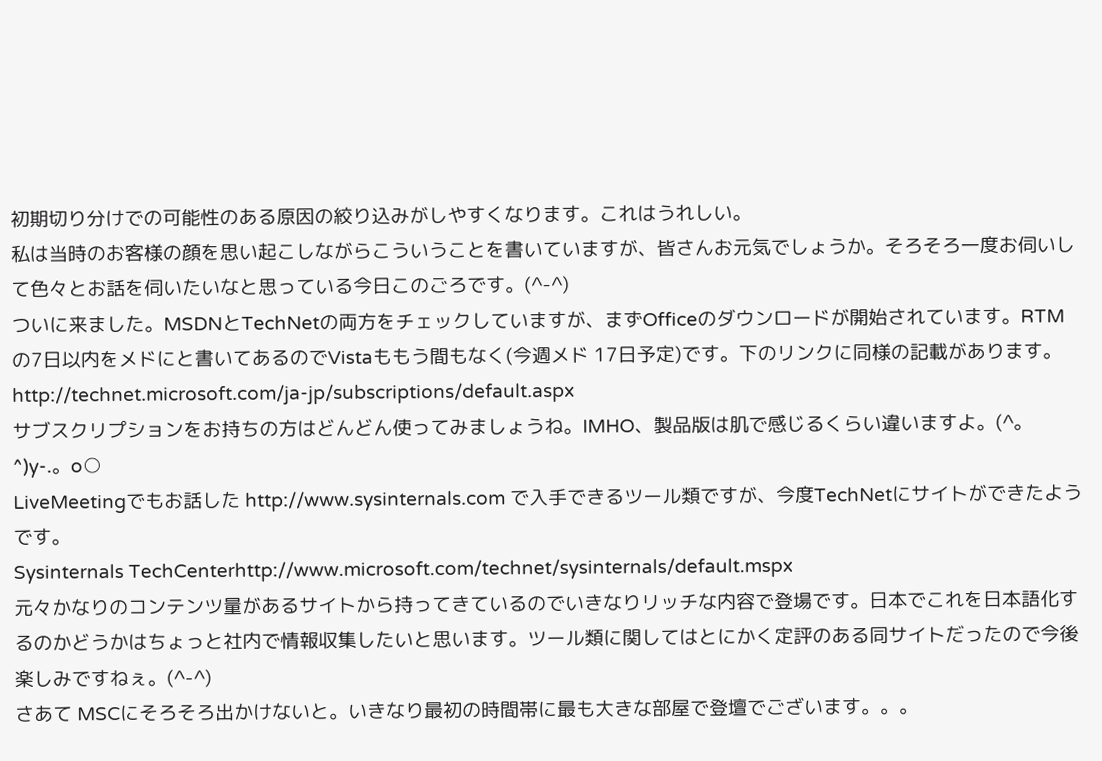初期切り分けでの可能性のある原因の絞り込みがしやすくなります。これはうれしい。
私は当時のお客様の顔を思い起こしながらこういうことを書いていますが、皆さんお元気でしょうか。そろそろ一度お伺いして色々とお話を伺いたいなと思っている今日このごろです。(^-^)
ついに来ました。MSDNとTechNetの両方をチェックしていますが、まずOfficeのダウンロードが開始されています。RTMの7日以内をメドにと書いてあるのでVistaももう間もなく(今週メド 17日予定)です。下のリンクに同様の記載があります。
http://technet.microsoft.com/ja-jp/subscriptions/default.aspx
サブスクリプションをお持ちの方はどんどん使ってみましょうね。IMHO、製品版は肌で感じるくらい違いますよ。(^。^)y-.。o○
LiveMeetingでもお話した http://www.sysinternals.com で入手できるツール類ですが、今度TechNetにサイトができたようです。
Sysinternals TechCenterhttp://www.microsoft.com/technet/sysinternals/default.mspx
元々かなりのコンテンツ量があるサイトから持ってきているのでいきなりリッチな内容で登場です。日本でこれを日本語化するのかどうかはちょっと社内で情報収集したいと思います。ツール類に関してはとにかく定評のある同サイトだったので今後楽しみですねぇ。(^-^)
さあて MSCにそろそろ出かけないと。いきなり最初の時間帯に最も大きな部屋で登壇でございます。。。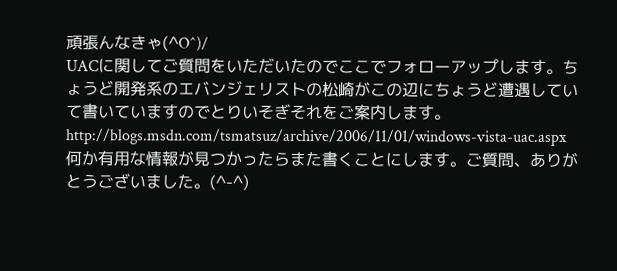頑張んなきゃ(^O^)/
UACに関してご質問をいただいたのでここでフォローアップします。ちょうど開発系のエバンジェリストの松崎がこの辺にちょうど遭遇していて書いていますのでとりいそぎそれをご案内します。
http://blogs.msdn.com/tsmatsuz/archive/2006/11/01/windows-vista-uac.aspx
何か有用な情報が見つかったらまた書くことにします。ご質問、ありがとうございました。(^-^)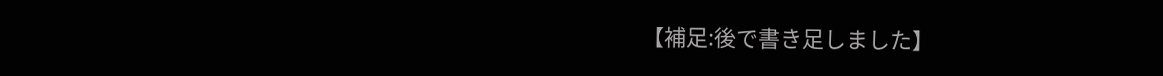【補足:後で書き足しました】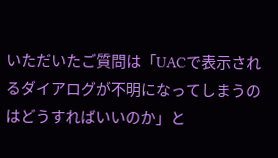いただいたご質問は「UACで表示されるダイアログが不明になってしまうのはどうすればいいのか」と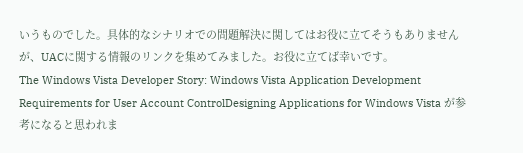いうものでした。具体的なシナリオでの問題解決に関してはお役に立てそうもありませんが、UACに関する情報のリンクを集めてみました。お役に立てば幸いです。
The Windows Vista Developer Story: Windows Vista Application Development Requirements for User Account ControlDesigning Applications for Windows Vista が参考になると思われま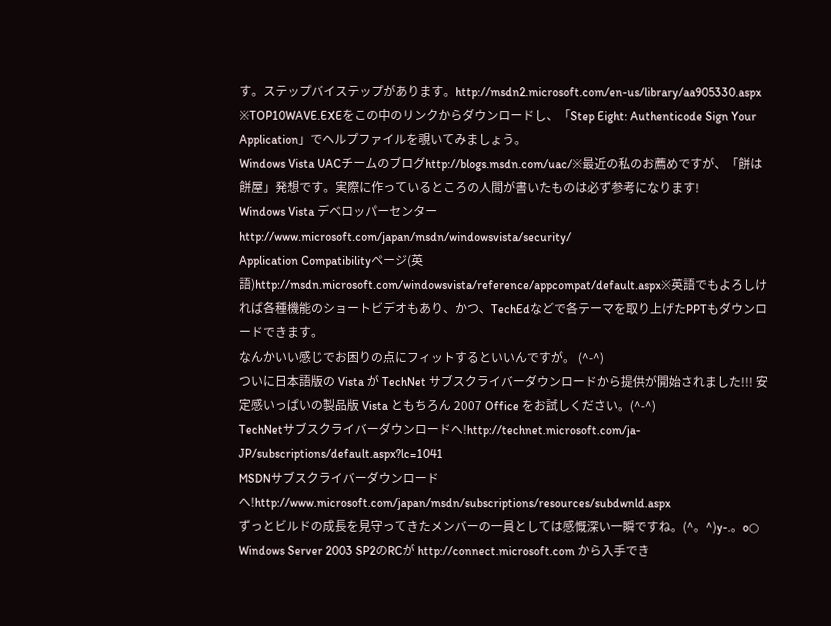す。ステップバイステップがあります。http://msdn2.microsoft.com/en-us/library/aa905330.aspx ※TOP10WAVE.EXEをこの中のリンクからダウンロードし、「Step Eight: Authenticode Sign Your Application」でヘルプファイルを覗いてみましょう。
Windows Vista UACチームのブログhttp://blogs.msdn.com/uac/※最近の私のお薦めですが、「餅は餅屋」発想です。実際に作っているところの人間が書いたものは必ず参考になります!
Windows Vista デベロッパーセンターhttp://www.microsoft.com/japan/msdn/windowsvista/security/
Application Compatibilityページ(英語)http://msdn.microsoft.com/windowsvista/reference/appcompat/default.aspx※英語でもよろしければ各種機能のショートビデオもあり、かつ、TechEdなどで各テーマを取り上げたPPTもダウンロードできます。
なんかいい感じでお困りの点にフィットするといいんですが。 (^-^)
ついに日本語版の Vista が TechNet サブスクライバーダウンロードから提供が開始されました!!! 安定感いっぱいの製品版 Vista ともちろん 2007 Office をお試しください。(^-^)
TechNetサブスクライバーダウンロードへ!http://technet.microsoft.com/ja-JP/subscriptions/default.aspx?lc=1041
MSDNサブスクライバーダウンロードへ!http://www.microsoft.com/japan/msdn/subscriptions/resources/subdwnld.aspx
ずっとビルドの成長を見守ってきたメンバーの一員としては感慨深い一瞬ですね。(^。^)y-.。o○
Windows Server 2003 SP2のRCが http://connect.microsoft.com から入手でき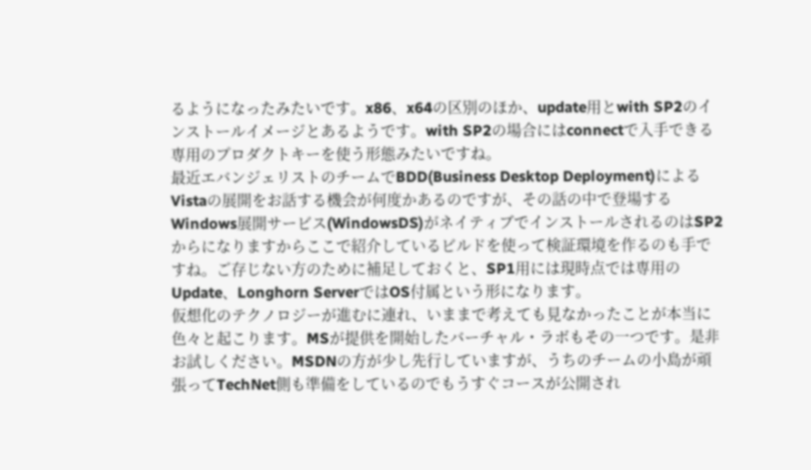るようになったみたいです。x86、x64の区別のほか、update用とwith SP2のインストールイメージとあるようです。with SP2の場合にはconnectで入手できる専用のプロダクトキーを使う形態みたいですね。
最近エバンジェリストのチームでBDD(Business Desktop Deployment)によるVistaの展開をお話する機会が何度かあるのですが、その話の中で登場するWindows展開サービス(WindowsDS)がネイティブでインストールされるのはSP2からになりますからここで紹介しているビルドを使って検証環境を作るのも手ですね。ご存じない方のために補足しておくと、SP1用には現時点では専用のUpdate、Longhorn ServerではOS付属という形になります。
仮想化のテクノロジーが進むに連れ、いままで考えても見なかったことが本当に色々と起こります。MSが提供を開始したバーチャル・ラボもその一つです。是非 お試しください。MSDNの方が少し先行していますが、うちのチームの小島が頑張ってTechNet側も準備をしているのでもうすぐコースが公開され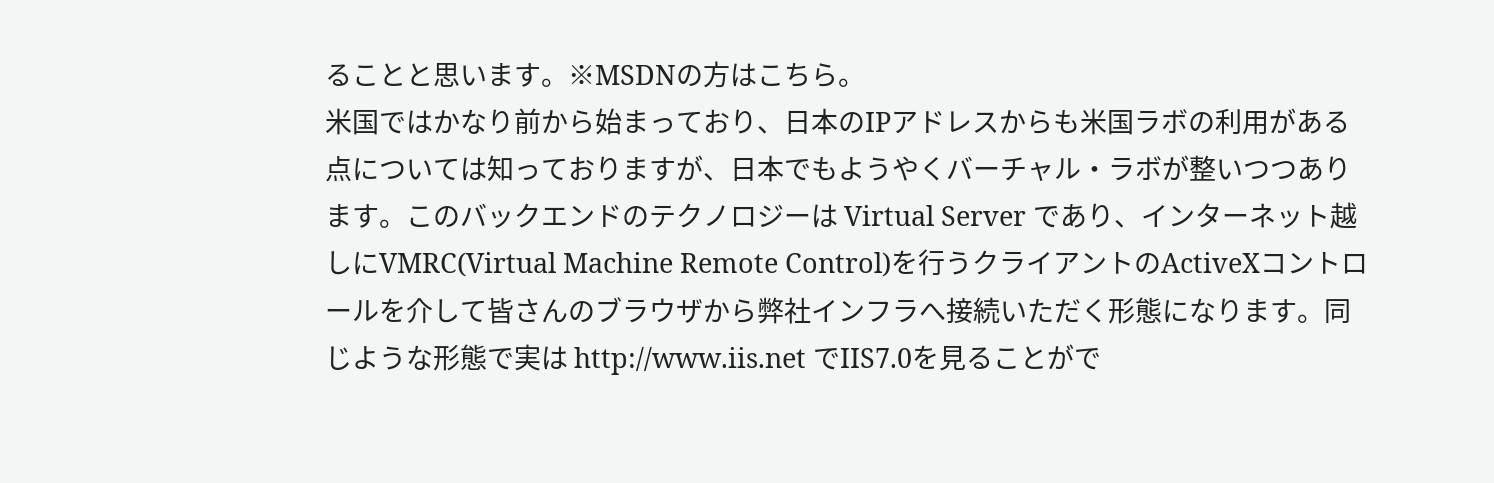ることと思います。※MSDNの方はこちら。
米国ではかなり前から始まっており、日本のIPアドレスからも米国ラボの利用がある点については知っておりますが、日本でもようやくバーチャル・ラボが整いつつあります。このバックエンドのテクノロジーは Virtual Server であり、インターネット越しにVMRC(Virtual Machine Remote Control)を行うクライアントのActiveXコントロールを介して皆さんのブラウザから弊社インフラへ接続いただく形態になります。同じような形態で実は http://www.iis.net でIIS7.0を見ることがで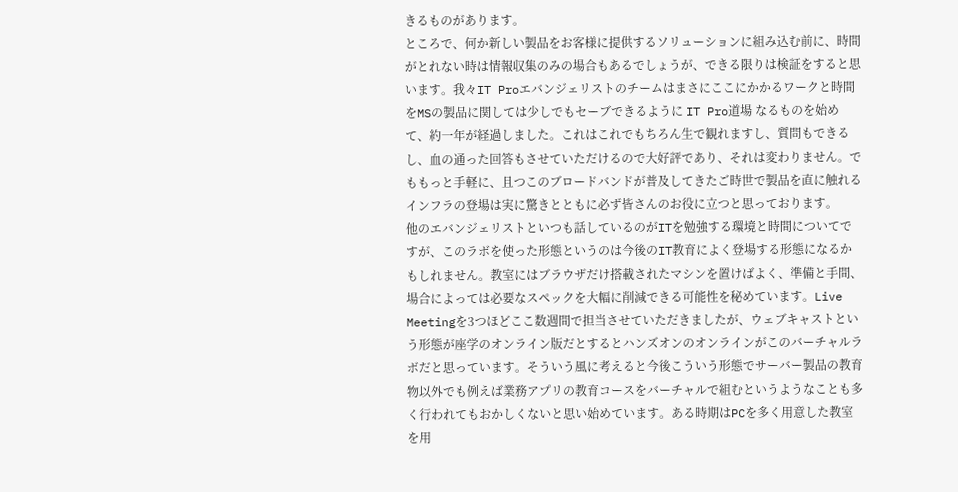きるものがあります。
ところで、何か新しい製品をお客様に提供するソリューションに組み込む前に、時間がとれない時は情報収集のみの場合もあるでしょうが、できる限りは検証をすると思います。我々IT Proエバンジェリストのチームはまさにここにかかるワークと時間をMSの製品に関しては少しでもセーブできるように IT Pro道場 なるものを始めて、約一年が経過しました。これはこれでもちろん生で観れますし、質問もできるし、血の通った回答もさせていただけるので大好評であり、それは変わりません。でももっと手軽に、且つこのブロードバンドが普及してきたご時世で製品を直に触れるインフラの登場は実に驚きとともに必ず皆さんのお役に立つと思っております。
他のエバンジェリストといつも話しているのがITを勉強する環境と時間についてですが、このラボを使った形態というのは今後のIT教育によく登場する形態になるかもしれません。教室にはブラウザだけ搭載されたマシンを置けばよく、準備と手間、場合によっては必要なスペックを大幅に削減できる可能性を秘めています。Live Meetingを3つほどここ数週間で担当させていただきましたが、ウェブキャストという形態が座学のオンライン版だとするとハンズオンのオンラインがこのバーチャルラボだと思っています。そういう風に考えると今後こういう形態でサーバー製品の教育物以外でも例えば業務アプリの教育コースをバーチャルで組むというようなことも多く行われてもおかしくないと思い始めています。ある時期はPCを多く用意した教室を用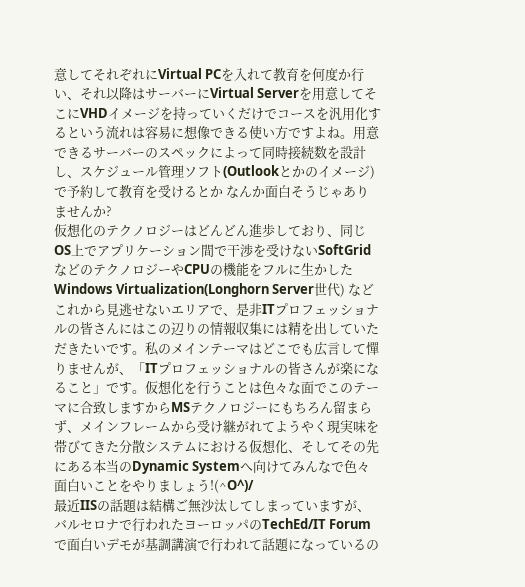意してそれぞれにVirtual PCを入れて教育を何度か行い、それ以降はサーバーにVirtual Serverを用意してそこにVHDイメージを持っていくだけでコースを汎用化するという流れは容易に想像できる使い方ですよね。用意できるサーバーのスペックによって同時接続数を設計し、スケジュール管理ソフト(Outlookとかのイメージ)で予約して教育を受けるとか なんか面白そうじゃありませんか?
仮想化のテクノロジーはどんどん進歩しており、同じOS上でアプリケーション間で干渉を受けないSoftGridなどのテクノロジーやCPUの機能をフルに生かしたWindows Virtualization(Longhorn Server世代) などこれから見逃せないエリアで、是非ITプロフェッショナルの皆さんにはこの辺りの情報収集には精を出していただきたいです。私のメインテーマはどこでも広言して憚りませんが、「ITプロフェッショナルの皆さんが楽になること」です。仮想化を行うことは色々な面でこのテーマに合致しますからMSテクノロジーにもちろん留まらず、メインフレームから受け継がれてようやく現実味を帯びてきた分散システムにおける仮想化、そしてその先にある本当のDynamic Systemへ向けてみんなで色々面白いことをやりましょう!(^O^)/
最近IISの話題は結構ご無沙汰してしまっていますが、バルセロナで行われたヨーロッパのTechEd/IT Forumで面白いデモが基調講演で行われて話題になっているの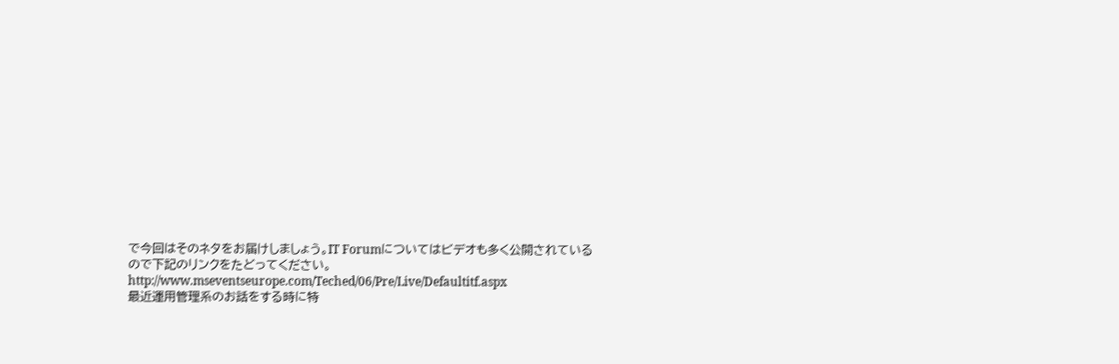で今回はそのネタをお届けしましょう。IT Forumについてはビデオも多く公開されているので下記のリンクをたどってください。http://www.mseventseurope.com/Teched/06/Pre/Live/Defaultitf.aspx
最近運用管理系のお話をする時に特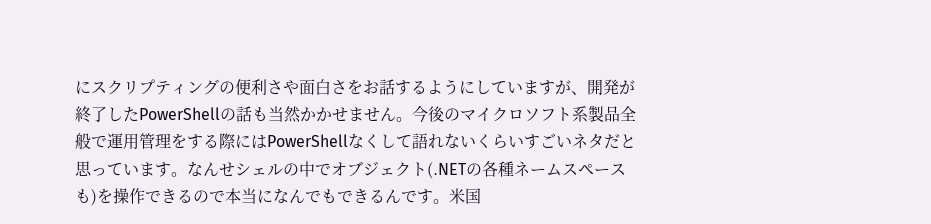にスクリプティングの便利さや面白さをお話するようにしていますが、開発が終了したPowerShellの話も当然かかせません。今後のマイクロソフト系製品全般で運用管理をする際にはPowerShellなくして語れないくらいすごいネタだと思っています。なんせシェルの中でオブジェクト(.NETの各種ネームスペースも)を操作できるので本当になんでもできるんです。米国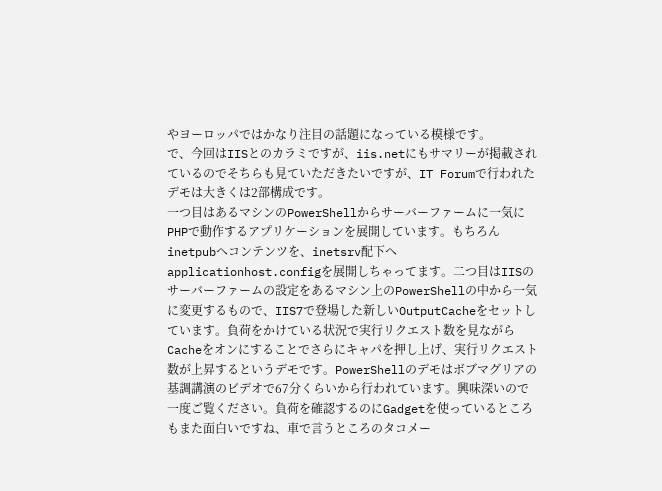やヨーロッパではかなり注目の話題になっている模様です。
で、今回はIISとのカラミですが、iis.netにもサマリーが掲載されているのでそちらも見ていただきたいですが、IT Forumで行われたデモは大きくは2部構成です。
一つ目はあるマシンのPowerShellからサーバーファームに一気にPHPで動作するアプリケーションを展開しています。もちろんinetpubへコンテンツを、inetsrv配下へapplicationhost.configを展開しちゃってます。二つ目はIISのサーバーファームの設定をあるマシン上のPowerShellの中から一気に変更するもので、IIS7で登場した新しいOutputCacheをセットしています。負荷をかけている状況で実行リクエスト数を見ながらCacheをオンにすることでさらにキャパを押し上げ、実行リクエスト数が上昇するというデモです。PowerShellのデモはボブマグリアの基調講演のビデオで67分くらいから行われています。興味深いので一度ご覧ください。負荷を確認するのにGadgetを使っているところもまた面白いですね、車で言うところのタコメー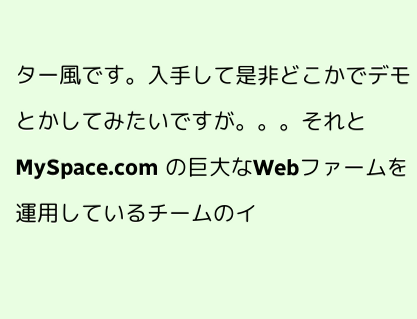ター風です。入手して是非どこかでデモとかしてみたいですが。。。それと MySpace.com の巨大なWebファームを運用しているチームのイ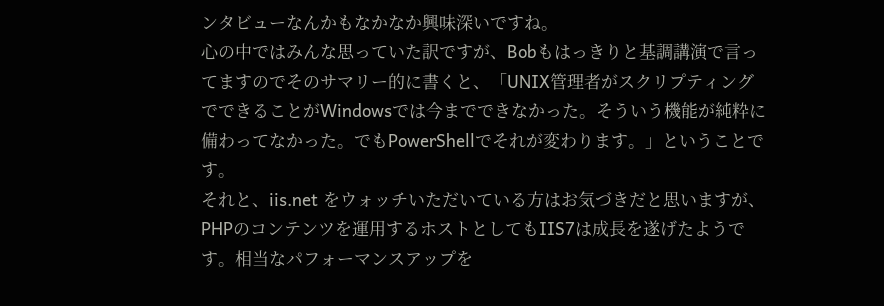ンタビューなんかもなかなか興味深いですね。
心の中ではみんな思っていた訳ですが、Bobもはっきりと基調講演で言ってますのでそのサマリー的に書くと、「UNIX管理者がスクリプティングでできることがWindowsでは今までできなかった。そういう機能が純粋に備わってなかった。でもPowerShellでそれが変わります。」ということです。
それと、iis.net をウォッチいただいている方はお気づきだと思いますが、PHPのコンテンツを運用するホストとしてもIIS7は成長を遂げたようです。相当なパフォーマンスアップを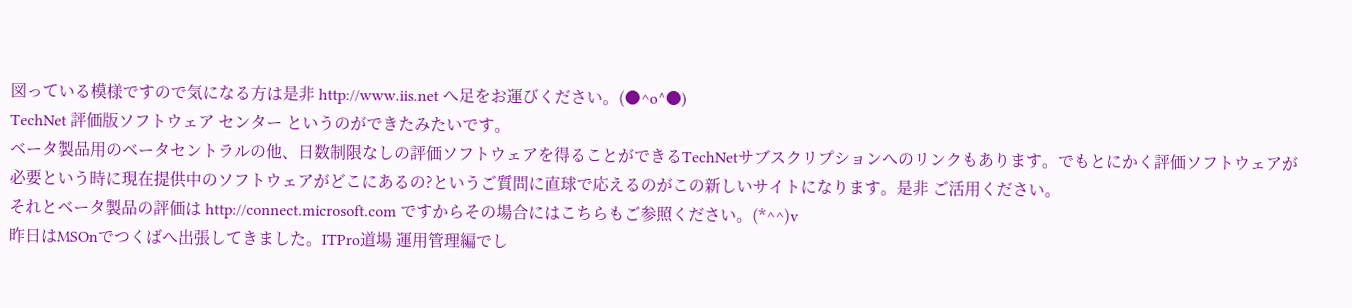図っている模様ですので気になる方は是非 http://www.iis.net へ足をお運びください。(●^o^●)
TechNet 評価版ソフトウェア センター というのができたみたいです。
ベータ製品用のベータセントラルの他、日数制限なしの評価ソフトウェアを得ることができるTechNetサブスクリプションへのリンクもあります。でもとにかく評価ソフトウェアが必要という時に現在提供中のソフトウェアがどこにあるの?というご質問に直球で応えるのがこの新しいサイトになります。是非 ご活用ください。
それとベータ製品の評価は http://connect.microsoft.com ですからその場合にはこちらもご参照ください。(*^^)v
昨日はMSOnでつくばへ出張してきました。ITPro道場 運用管理編でし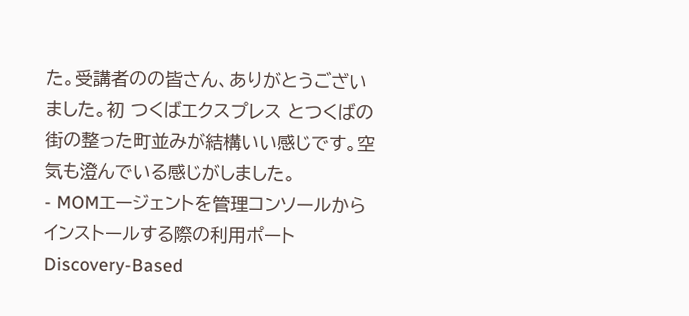た。受講者のの皆さん、ありがとうございました。初 つくばエクスプレス とつくばの街の整った町並みが結構いい感じです。空気も澄んでいる感じがしました。
- MOMエージェントを管理コンソールからインストールする際の利用ポート
Discovery-Based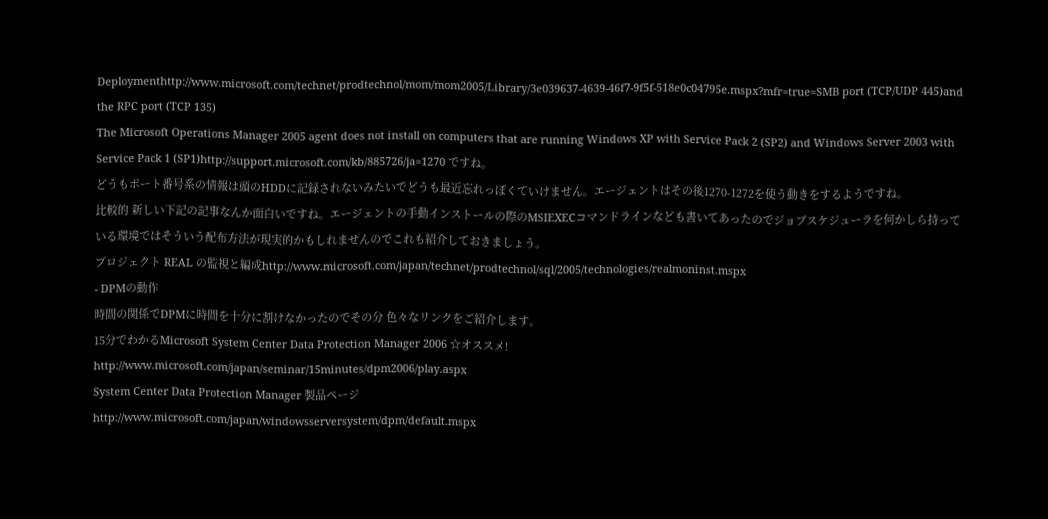Deploymenthttp://www.microsoft.com/technet/prodtechnol/mom/mom2005/Library/3e039637-4639-46f7-9f5f-518e0c04795e.mspx?mfr=true=SMB port (TCP/UDP 445)and the RPC port (TCP 135)
The Microsoft Operations Manager 2005 agent does not install on computers that are running Windows XP with Service Pack 2 (SP2) and Windows Server 2003 with Service Pack 1 (SP1)http://support.microsoft.com/kb/885726/ja=1270 ですね。
どうもポート番号系の情報は頭のHDDに記録されないみたいでどうも最近忘れっぽくていけません。エージェントはその後1270-1272を使う動きをするようですね。
比較的 新しい下記の記事なんか面白いですね。エージェントの手動インストールの際のMSIEXECコマンドラインなども書いてあったのでジョブスケジューラを何かしら持っている環境ではそういう配布方法が現実的かもしれませんのでこれも紹介しておきましょう。
プロジェクト REAL の監視と編成http://www.microsoft.com/japan/technet/prodtechnol/sql/2005/technologies/realmoninst.mspx
- DPMの動作
時間の関係でDPMに時間を十分に割けなかったのでその分 色々なリンクをご紹介します。
15分でわかるMicrosoft System Center Data Protection Manager 2006 ☆オススメ!
http://www.microsoft.com/japan/seminar/15minutes/dpm2006/play.aspx
System Center Data Protection Manager 製品ページ
http://www.microsoft.com/japan/windowsserversystem/dpm/default.mspx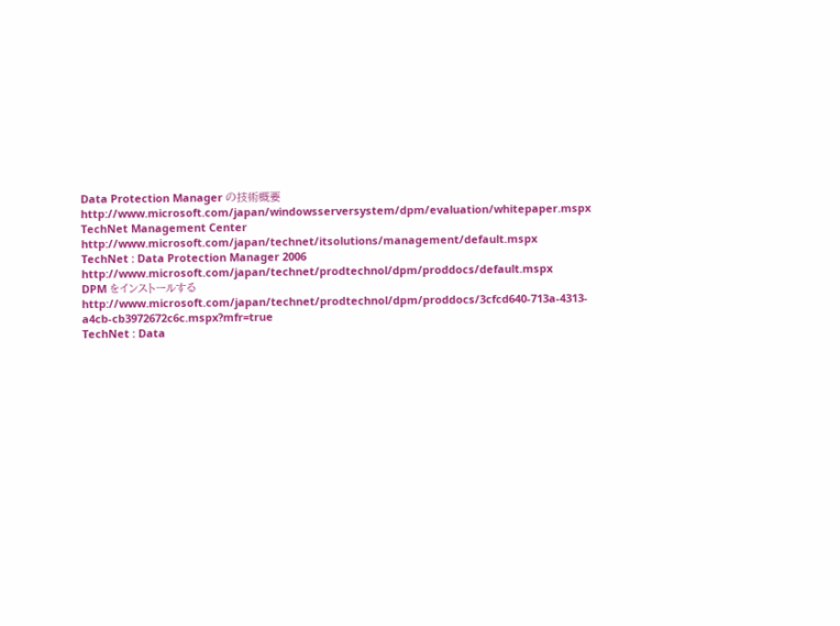Data Protection Manager の技術概要
http://www.microsoft.com/japan/windowsserversystem/dpm/evaluation/whitepaper.mspx
TechNet Management Center
http://www.microsoft.com/japan/technet/itsolutions/management/default.mspx
TechNet : Data Protection Manager 2006
http://www.microsoft.com/japan/technet/prodtechnol/dpm/proddocs/default.mspx
DPM をインストールする
http://www.microsoft.com/japan/technet/prodtechnol/dpm/proddocs/3cfcd640-713a-4313-a4cb-cb3972672c6c.mspx?mfr=true
TechNet : Data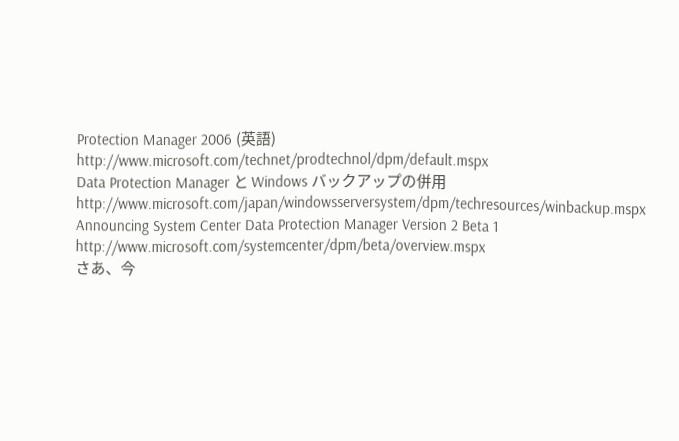Protection Manager 2006 (英語)
http://www.microsoft.com/technet/prodtechnol/dpm/default.mspx
Data Protection Manager と Windows バックアップの併用
http://www.microsoft.com/japan/windowsserversystem/dpm/techresources/winbackup.mspx
Announcing System Center Data Protection Manager Version 2 Beta 1
http://www.microsoft.com/systemcenter/dpm/beta/overview.mspx
さあ、今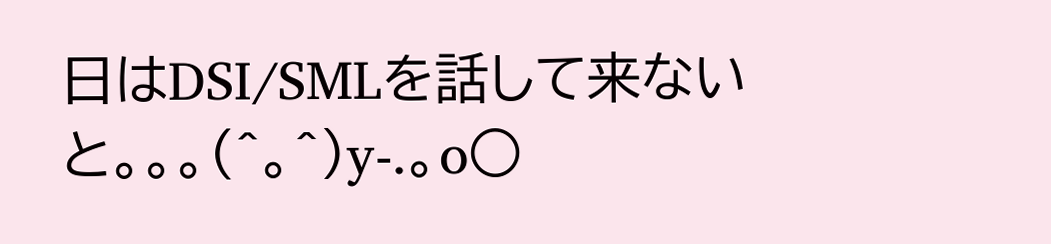日はDSI/SMLを話して来ないと。。。(^。^)y-.。o○